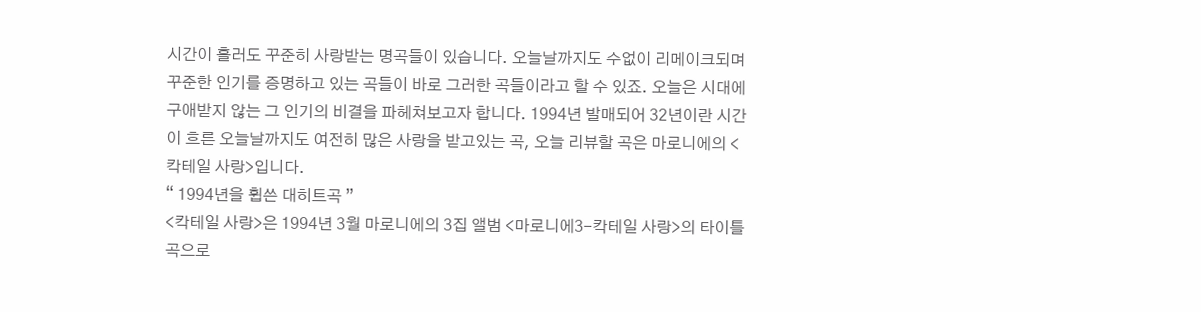시간이 흘러도 꾸준히 사랑받는 명곡들이 있습니다. 오늘날까지도 수없이 리메이크되며 꾸준한 인기를 증명하고 있는 곡들이 바로 그러한 곡들이라고 할 수 있죠. 오늘은 시대에 구애받지 않는 그 인기의 비결을 파헤쳐보고자 합니다. 1994년 발매되어 32년이란 시간이 흐른 오늘날까지도 여전히 많은 사랑을 받고있는 곡, 오늘 리뷰할 곡은 마로니에의 <칵테일 사랑>입니다.
“ 1994년을 휩쓴 대히트곡 ”
<칵테일 사랑>은 1994년 3월 마로니에의 3집 앨범 <마로니에3-칵테일 사랑>의 타이틀곡으로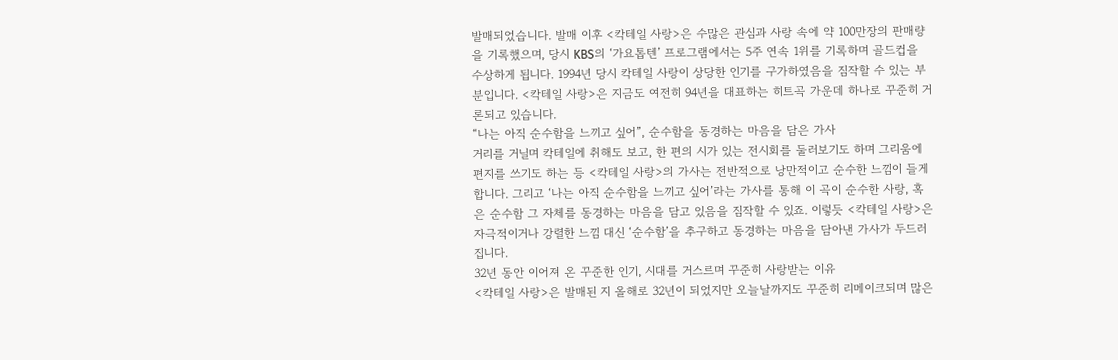발매되었습니다. 발매 이후 <칵테일 사랑>은 수많은 관심과 사랑 속에 약 100만장의 판매량을 기록했으며, 당시 KBS의 ‘가요톱텐’ 프로그램에서는 5주 연속 1위를 기록하며 골드컵을 수상하게 됩니다. 1994년 당시 칵테일 사랑이 상당한 인기를 구가하였음을 짐작할 수 있는 부분입니다. <칵테일 사랑>은 지금도 여전히 94년을 대표하는 히트곡 가운데 하나로 꾸준히 거론되고 있습니다.
“나는 아직 순수함을 느끼고 싶어”, 순수함을 동경하는 마음을 담은 가사
거리를 거닐며 칵테일에 취해도 보고, 한 편의 시가 있는 전시회를 둘러보기도 하며 그리움에 편지를 쓰기도 하는 등 <칵테일 사랑>의 가사는 전반적으로 낭만적이고 순수한 느낌이 들게 합니다. 그리고 ‘나는 아직 순수함을 느끼고 싶어’라는 가사를 통해 이 곡이 순수한 사랑, 혹은 순수함 그 자체를 동경하는 마음을 담고 있음을 짐작할 수 있죠. 이렇듯 <칵테일 사랑>은 자극적이거나 강렬한 느낌 대신 ‘순수함’을 추구하고 동경하는 마음을 담아낸 가사가 두드러집니다.
32년 동안 이어져 온 꾸준한 인기, 시대를 거스르며 꾸준히 사랑받는 이유
<칵테일 사랑>은 발매된 지 올해로 32년이 되었지만 오늘날까지도 꾸준히 리메이크되며 많은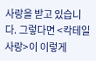사랑을 받고 있습니다. 그렇다면 <칵테일 사랑>이 이렇게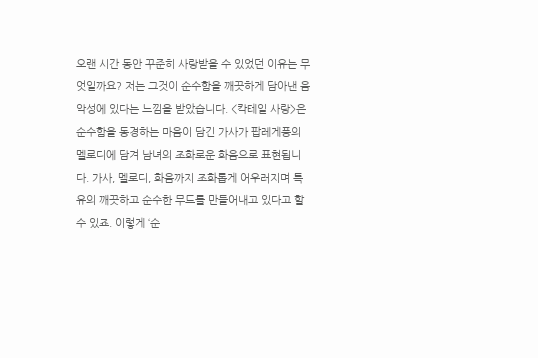오랜 시간 동안 꾸준히 사랑받을 수 있었던 이유는 무엇일까요? 저는 그것이 순수함을 깨끗하게 담아낸 음악성에 있다는 느낌을 받았습니다. <칵테일 사랑>은 순수함을 동경하는 마음이 담긴 가사가 팝레게풍의 멜로디에 담겨 남녀의 조화로운 화음으로 표현됩니다. 가사, 멜로디, 화음까지 조화롭게 어우러지며 특유의 깨끗하고 순수한 무드를 만들어내고 있다고 할 수 있죠. 이렇게 ‘순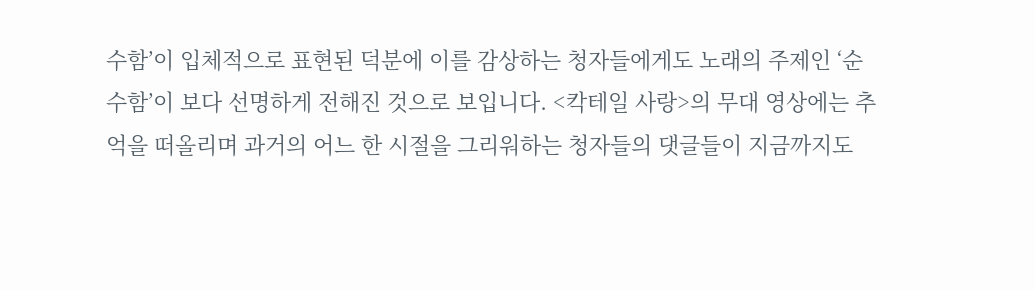수함’이 입체적으로 표현된 덕분에 이를 감상하는 청자들에게도 노래의 주제인 ‘순수함’이 보다 선명하게 전해진 것으로 보입니다. <칵테일 사랑>의 무대 영상에는 추억을 떠올리며 과거의 어느 한 시절을 그리워하는 청자들의 댓글들이 지금까지도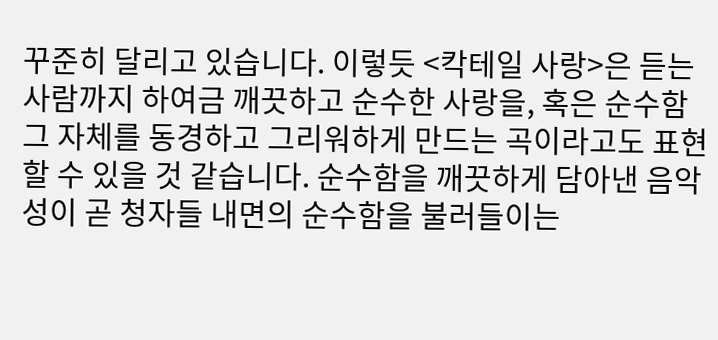꾸준히 달리고 있습니다. 이렇듯 <칵테일 사랑>은 듣는 사람까지 하여금 깨끗하고 순수한 사랑을, 혹은 순수함 그 자체를 동경하고 그리워하게 만드는 곡이라고도 표현할 수 있을 것 같습니다. 순수함을 깨끗하게 담아낸 음악성이 곧 청자들 내면의 순수함을 불러들이는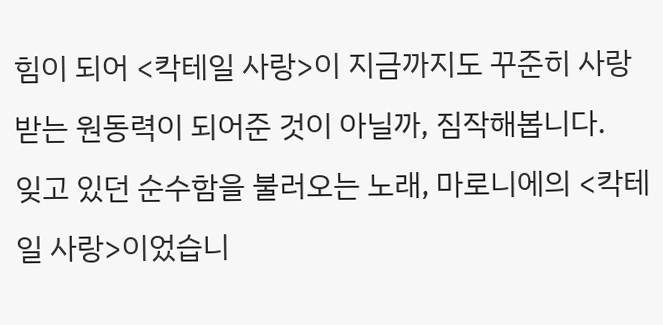힘이 되어 <칵테일 사랑>이 지금까지도 꾸준히 사랑받는 원동력이 되어준 것이 아닐까, 짐작해봅니다.
잊고 있던 순수함을 불러오는 노래, 마로니에의 <칵테일 사랑>이었습니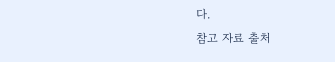다.
참고 자료 출처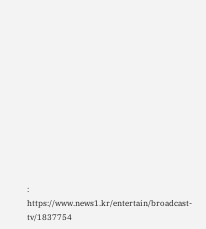: https://www.news1.kr/entertain/broadcast-tv/1837754